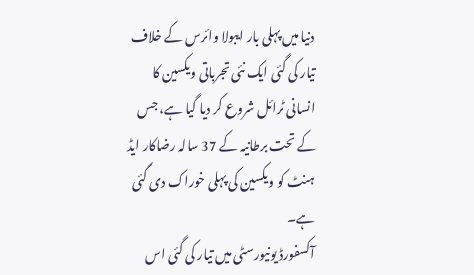دنیا میں پہلی بار ایبولا وائرس کے خلاف تیار کی گئی ایک نئی تجرباتی ویکسین کا انسانی ٹرائل شروع کر دیا گیا ہے، جس کے تحت برطانیہ کے 37 سالہ رضاکار ایڈ ہنٹ کو ویکسین کی پہلی خوراک دی گئی ہے۔
آکسفورڈ یونیورسٹی میں تیار کی گئی اس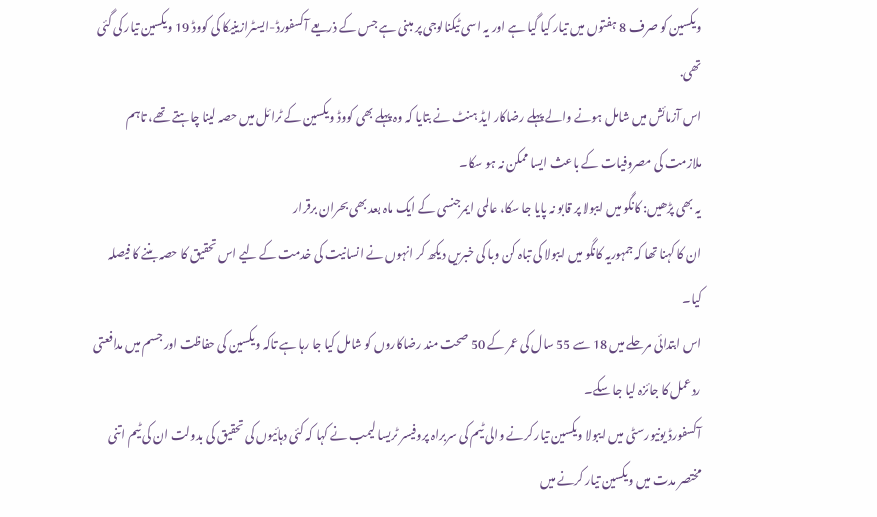ویکسین کو صرف 8 ہفتوں میں تیار کیا گیا ہے اور یہ اسی ٹیکنالوجی پر مبنی ہے جس کے ذریعے آکسفورڈ-ایسٹرازینیکا کی کووڈ 19 ویکسین تیار کی گئی تھی.
اس آزمائش میں شامل ہونے والے پہلے رضاکار ایڈ ہنٹ نے بتایا کہ وہ پہلے بھی کووڈ ویکسین کے ٹرائل میں حصہ لینا چاہتے تھے، تاہم ملازمت کی مصروفیات کے باعث ایسا ممکن نہ ہو سکا۔
یہ بھی پڑھیں: کانگو میں ایبولا پر قابو نہ پایا جا سکا، عالمی ایمرجنسی کے ایک ماہ بعد بھی بحران برقرار
ان کا کہنا تھا کہ جمہوریہ کانگو میں ایبولا کی تباہ کن وبا کی خبریں دیکھ کر انہوں نے انسانیت کی خدمت کے لیے اس تحقیق کا حصہ بننے کا فیصلہ کیا۔
اس ابتدائی مرحلے میں 18 سے 55 سال کی عمر کے 50 صحت مند رضاکاروں کو شامل کیا جا رہا ہے تاکہ ویکسین کی حفاظت اور جسم میں مدافعتی ردعمل کا جائزہ لیا جا سکے۔
آکسفورڈ یونیورسٹی میں ایبولا ویکسین تیار کرنے والی ٹیم کی سربراہ پروفیسر ٹریسا لیمب نے کہا کہ کئی دہائیوں کی تحقیق کی بدولت ان کی ٹیم اتنی مختصر مدت میں ویکسین تیار کرنے میں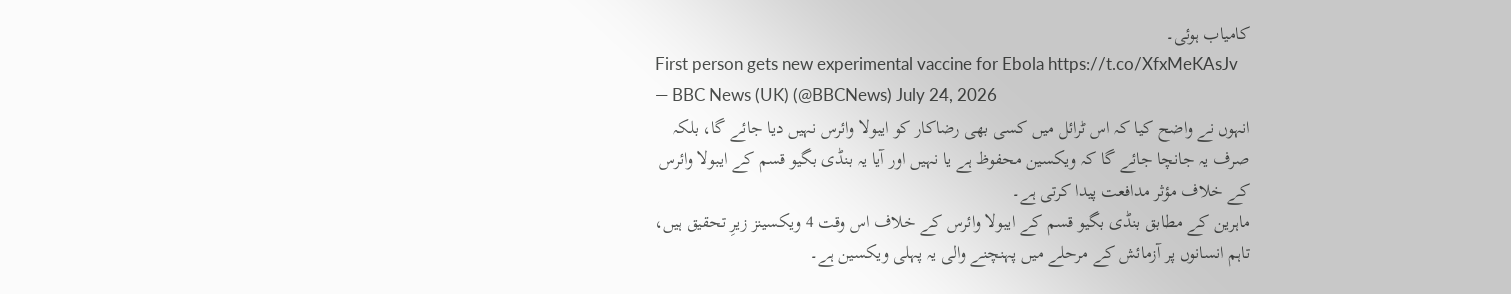کامیاب ہوئی۔
First person gets new experimental vaccine for Ebola https://t.co/XfxMeKAsJv
— BBC News (UK) (@BBCNews) July 24, 2026
انہوں نے واضح کیا کہ اس ٹرائل میں کسی بھی رضاکار کو ایبولا وائرس نہیں دیا جائے گا، بلکہ صرف یہ جانچا جائے گا کہ ویکسین محفوظ ہے یا نہیں اور آیا یہ بنڈی بگیو قسم کے ایبولا وائرس کے خلاف مؤثر مدافعت پیدا کرتی ہے۔
ماہرین کے مطابق بنڈی بگیو قسم کے ایبولا وائرس کے خلاف اس وقت 4 ویکسینز زیرِ تحقیق ہیں، تاہم انسانوں پر آزمائش کے مرحلے میں پہنچنے والی یہ پہلی ویکسین ہے۔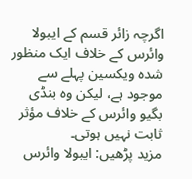اگرچہ زائر قسم کے ایبولا وائرس کے خلاف ایک منظور شدہ ویکسین پہلے سے موجود ہے، لیکن وہ بنڈی بگیو وائرس کے خلاف مؤثر ثابت نہیں ہوتی۔
مزید پڑھیں: ایبولا وائرس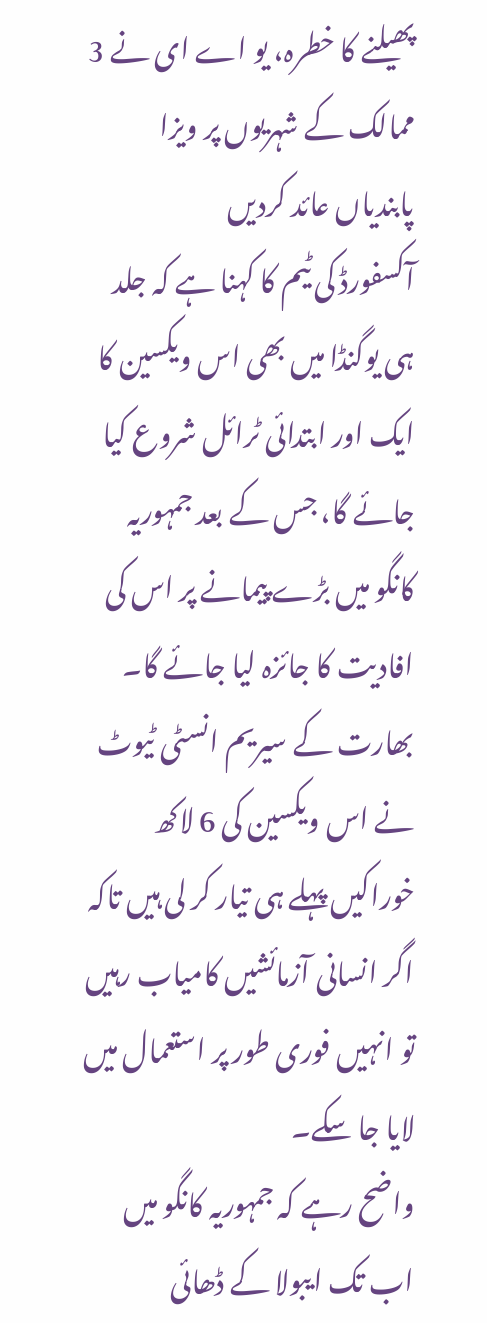پھیلنے کا خطرہ، یو اے ای نے 3 ممالک کے شہریوں پر ویزا پابندیاں عائد کردیں
آکسفورڈ کی ٹیم کا کہنا ہے کہ جلد ہی یوگنڈا میں بھی اس ویکسین کا ایک اور ابتدائی ٹرائل شروع کیا جائے گا، جس کے بعد جمہوریہ کانگو میں بڑے پیمانے پر اس کی افادیت کا جائزہ لیا جائے گا۔
بھارت کے سیریم انسٹی ٹیوٹ نے اس ویکسین کی 6 لاکھ خوراکیں پہلے ہی تیار کر لی ہیں تاکہ اگر انسانی آزمائشیں کامیاب رہیں تو انہیں فوری طور پر استعمال میں لایا جا سکے۔
واضح رہے کہ جمہوریہ کانگو میں اب تک ایبولا کے ڈھائی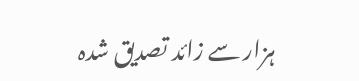ہزار سے زائد تصدیق شدہ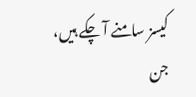کیسز سامنے آ چکے ہیں، جن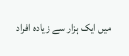میں ایک ہزار سے زیادہ افراد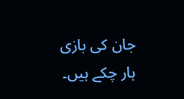جان کی بازی ہار چکے ہیں۔